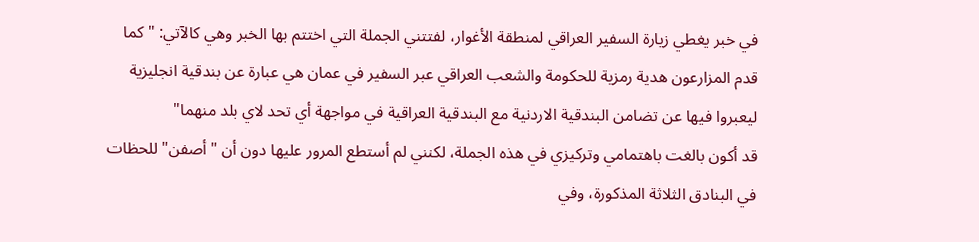في خبر يغطي زيارة السفير العراقي لمنطقة الأغوار، لفتتني الجملة التي اختتم بها الخبر وهي كالآتي: "كما قدم المزارعون هدية رمزية للحكومة والشعب العراقي عبر السفير في عمان هي عبارة عن بندقية انجليزية ليعبروا فيها عن تضامن البندقية الاردنية مع البندقية العراقية في مواجهة أي تحد لاي بلد منهما"
قد أكون بالغت باهتمامي وتركيزي في هذه الجملة، لكنني لم أستطع المرور عليها دون أن "أصفن" للحظات في البنادق الثلاثة المذكورة، وفي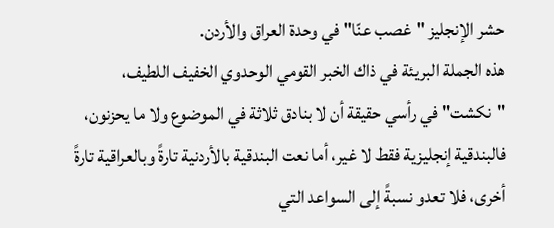حشر الإنجليز "غصب عنّا" في وحدة العراق والأردن.
هذه الجملة البريئة في ذاك الخبر القومي الوحدوي الخفيف اللطيف، "نكشت" في رأسي حقيقة أن لا بنادق ثلاثة في الموضوع ولا ما يحزنون، فالبندقية إنجليزية فقط لا غير، أما نعت البندقية بالأردنية تارةً وبالعراقية تارةً أخرى، فلا تعدو نسبةً إلى السواعد التي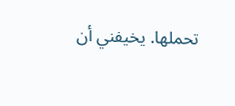تحملها. يخيفني أن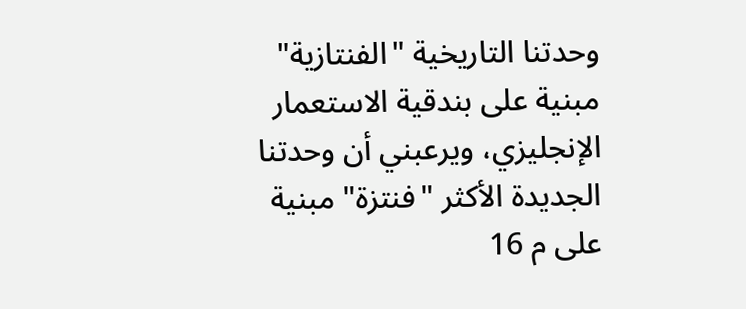وحدتنا التاريخية "الفنتازية" مبنية على بندقية الاستعمار الإنجليزي، ويرعبني أن وحدتنا الجديدة الأكثر "فنتزة" مبنية على م 16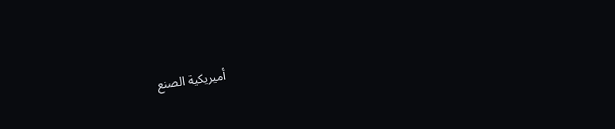أميريكية الصنع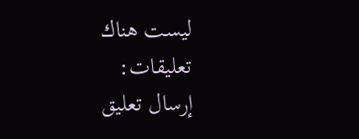ليست هناك تعليقات:
إرسال تعليق